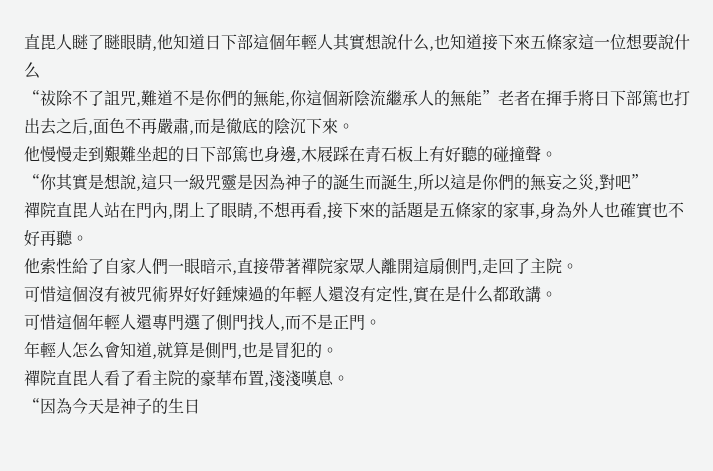直毘人瞇了瞇眼睛,他知道日下部這個年輕人其實想說什么,也知道接下來五條家這一位想要說什么
“祓除不了詛咒,難道不是你們的無能,你這個新陰流繼承人的無能”老者在揮手將日下部篤也打出去之后,面色不再嚴肅,而是徹底的陰沉下來。
他慢慢走到艱難坐起的日下部篤也身邊,木屐踩在青石板上有好聽的碰撞聲。
“你其實是想說,這只一級咒靈是因為神子的誕生而誕生,所以這是你們的無妄之災,對吧”
禪院直毘人站在門內,閉上了眼睛,不想再看,接下來的話題是五條家的家事,身為外人也確實也不好再聽。
他索性給了自家人們一眼暗示,直接帶著禪院家眾人離開這扇側門,走回了主院。
可惜這個沒有被咒術界好好錘煉過的年輕人還沒有定性,實在是什么都敢講。
可惜這個年輕人還專門選了側門找人,而不是正門。
年輕人怎么會知道,就算是側門,也是冒犯的。
禪院直毘人看了看主院的豪華布置,淺淺嘆息。
“因為今天是神子的生日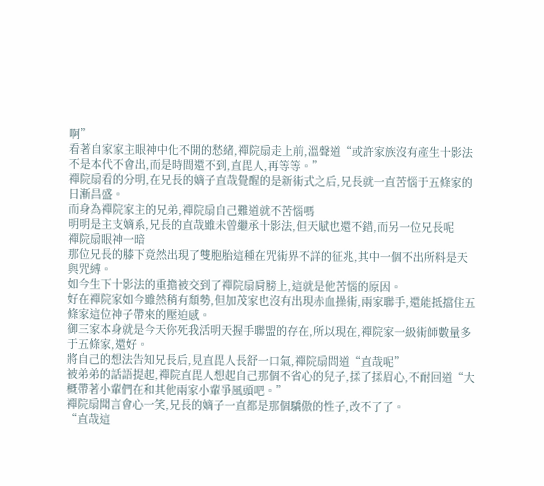啊”
看著自家家主眼神中化不開的愁緒,禪院扇走上前,溫聲道“或許家族沒有產生十影法不是本代不會出,而是時間還不到,直毘人,再等等。”
禪院扇看的分明,在兄長的嫡子直哉覺醒的是新術式之后,兄長就一直苦惱于五條家的日漸昌盛。
而身為禪院家主的兄弟,禪院扇自己難道就不苦惱嗎
明明是主支嫡系,兄長的直哉雖未曾繼承十影法,但天賦也還不錯,而另一位兄長呢
禪院扇眼神一暗
那位兄長的膝下竟然出現了雙胞胎這種在咒術界不詳的征兆,其中一個不出所料是天與咒縛。
如今生下十影法的重擔被交到了禪院扇肩膀上,這就是他苦惱的原因。
好在禪院家如今雖然稍有頹勢,但加茂家也沒有出現赤血操術,兩家聯手,還能抵擋住五條家這位神子帶來的壓迫感。
御三家本身就是今天你死我活明天握手聯盟的存在,所以現在,禪院家一級術師數量多于五條家,還好。
將自己的想法告知兄長后,見直毘人長舒一口氣,禪院扇問道“直哉呢”
被弟弟的話語提起,禪院直毘人想起自己那個不省心的兒子,揉了揉眉心,不耐回道“大概帶著小輩們在和其他兩家小輩爭風頭吧。”
禪院扇聞言會心一笑,兄長的嫡子一直都是那個驕傲的性子,改不了了。
“直哉這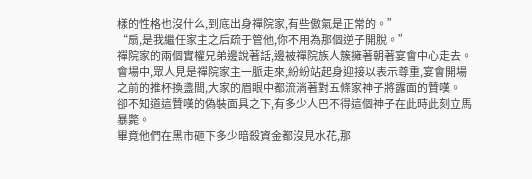樣的性格也沒什么,到底出身禪院家,有些傲氣是正常的。”
“扇,是我繼任家主之后疏于管他,你不用為那個逆子開脫。”
禪院家的兩個實權兄弟邊說著話,邊被禪院族人簇擁著朝著宴會中心走去。
會場中,眾人見是禪院家主一脈走來,紛紛站起身迎接以表示尊重,宴會開場之前的推杯換盞間,大家的眉眼中都流淌著對五條家神子將露面的贊嘆。
卻不知道這贊嘆的偽裝面具之下,有多少人巴不得這個神子在此時此刻立馬暴斃。
畢竟他們在黑市砸下多少暗殺資金都沒見水花,那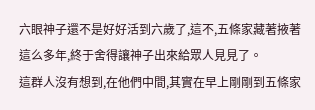六眼神子還不是好好活到六歲了,這不,五條家藏著掖著這么多年,終于舍得讓神子出來給眾人見見了。
這群人沒有想到,在他們中間,其實在早上剛剛到五條家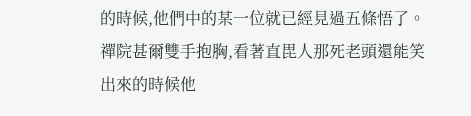的時候,他們中的某一位就已經見過五條悟了。
禪院甚爾雙手抱胸,看著直毘人那死老頭還能笑出來的時候他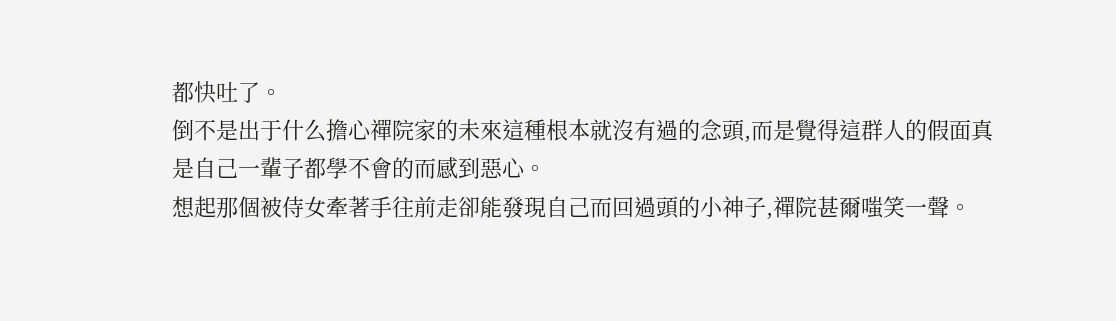都快吐了。
倒不是出于什么擔心禪院家的未來這種根本就沒有過的念頭,而是覺得這群人的假面真是自己一輩子都學不會的而感到惡心。
想起那個被侍女牽著手往前走卻能發現自己而回過頭的小神子,禪院甚爾嗤笑一聲。